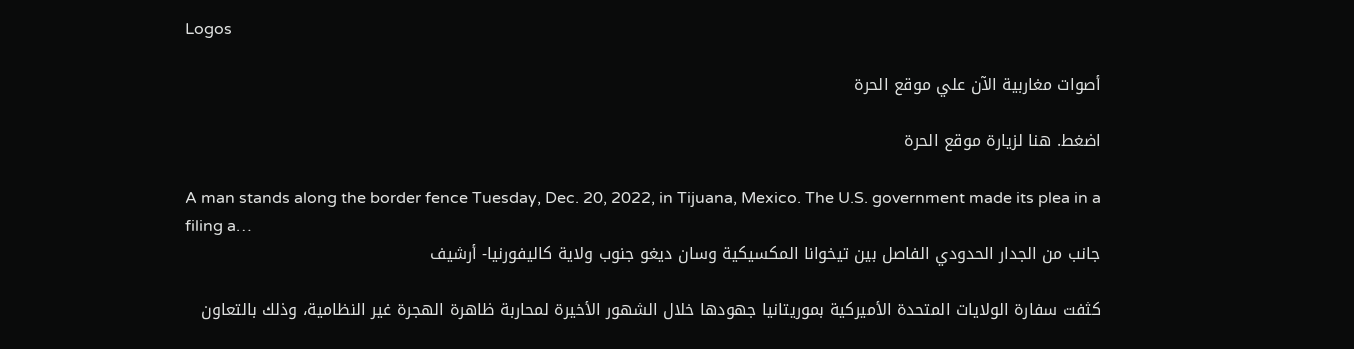Logos

أصوات مغاربية الآن علي موقع الحرة

اضغط. هنا لزيارة موقع الحرة

A man stands along the border fence Tuesday, Dec. 20, 2022, in Tijuana, Mexico. The U.S. government made its plea in a filing a…
جانب من الجدار الحدودي الفاصل بين تيخوانا المكسيكية وسان ديغو جنوب ولاية كاليفورنيا- أرشيف

كثفت سفارة الولايات المتحدة الأميركية بموريتانيا جهودها خلال الشهور الأخيرة لمحاربة ظاهرة الهجرة غير النظامية، وذلك بالتعاون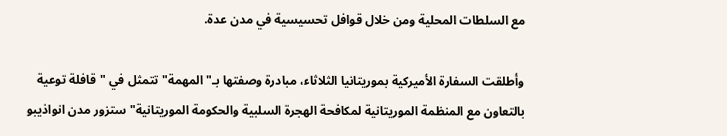مع السلطات المحلية ومن خلال قوافل تحسيسية في مدن عدة.

وأطلقت السفارة الأميركية بموريتانيا الثلاثاء، مبادرة وصفتها بـ"المهمة" تتمثل في "قافلة توعية بالتعاون مع المنظمة الموريتانية لمكافحة الهجرة السلبية والحكومة الموريتانية" ستزور مدن انواذيبو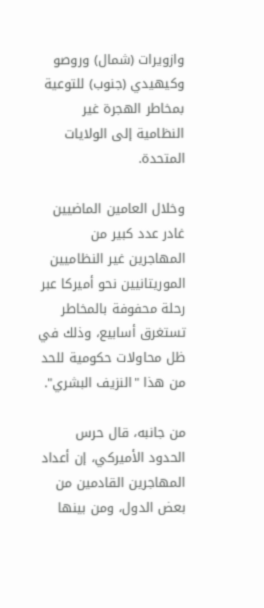وازويرات (شمال) وروصو وكيهيدي (جنوب) للتوعية بمخاطر الهجرة غير النظامية إلى الولايات المتحدة.

وخلال العامين الماضيين غادر عدد كبير من المهاجرين غير النظاميين الموريتانيين نحو أميركا عبر رحلة محفوفة بالمخاطر تستغرق أسابيع، وذلك في ظل محاولات حكومية للحد من هذا "النزيف البشري".

من جانبه، قال حرس الحدود الأميركي، إن أعداد المهاجرين القادمين من بعض الدول، ومن بينها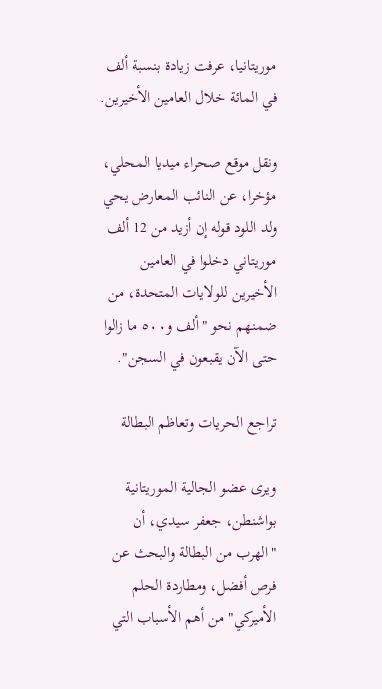موريتانيا، عرفت زيادة بنسبة ألف في المائة خلال العامين الأخيرين.

ونقل موقع صحراء ميديا المحلي، مؤخرا، عن النائب المعارض يحي ولد اللود قوله إن أزيد من 12 ألف موريتاني دخلوا في العامين الأخيرين للولايات المتحدة، من ضمنهم نحو "ألف و٥٠٠ ما زالوا حتى الآن يقبعون في السجن".

تراجع الحريات وتعاظم البطالة

ويرى عضو الجالية الموريتانية بواشنطن، جعفر سيدي، أن "الهرب من البطالة والبحث عن فرص أفضل، ومطاردة الحلم الأميركي" من أهم الأسباب التي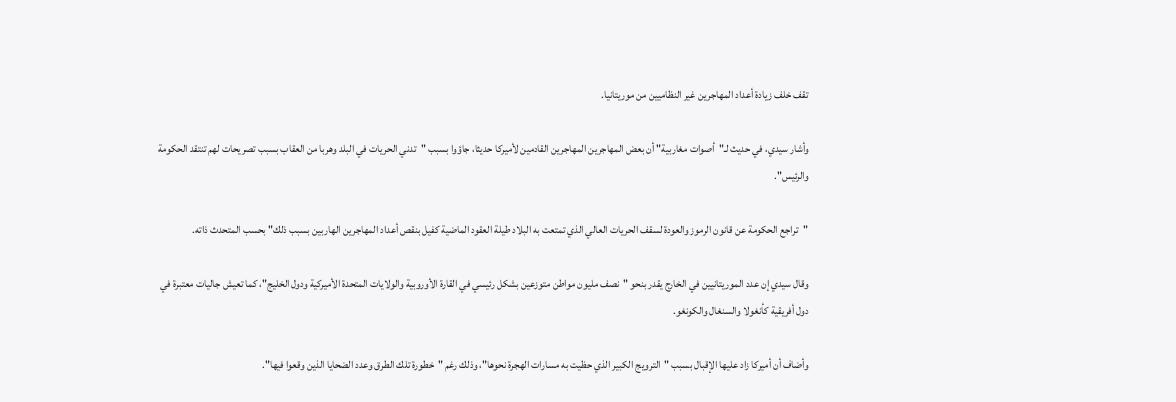تقف خلف زيادة أعداد المهاجرين غير النظاميين من موريتانيا.

وأشار سيدي، في حديث لـ"أصوات مغاربية" أن بعض المهاجرين المهاجرين القادمين لأميركا حديثا، جاؤوا بسبب "تدني الحريات في البلد وهربا من العقاب بسبب تصريحات لهم تنتقد الحكومة والرئيس".

"تراجع الحكومة عن قانون الرموز والعودة لسقف الحريات العالي الذي تمتعت به البلاد طيلة العقود الماضية كفيل بنقص أعداد المهاجرين الهاربين بسبب ذلك" بحسب المتحدث ذاته.

وقال سيدي إن عدد الموريتانيين في الخارج يقدر بنحو "نصف مليون مواطن متوزعين بشكل رئيسي في القارة الأوروبية والولايات المتحدة الأميركية ودول الخليج"، كما تعيش جاليات معتبرة في دول أفريقية كأنغولا والسنغال والكونغو.

وأضاف أن أميركا زاد عليها الإقبال بسبب "الترويج الكبير الذي حظيت به مسارات الهجرة نحوها"، وذلك رغم "خطورة تلك الطرق وعدد الضحايا الذين وقعوا فيها".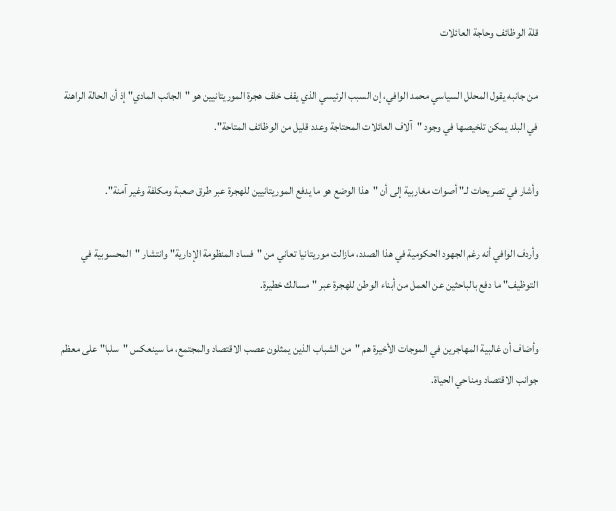قلة الوظائف وحاجة العائلات

من جانبه يقول المحلل السياسي محمد الوافي، إن السبب الرئيسي الذي يقف خلف هجرة الموريتانيين هو "الجانب المادي" إذ أن الحالة الراهنة في البلد يمكن تلخيصها في وجود "آلاف العائلات المحتاجة وعدد قليل من الوظائف المتاحة".

وأشار في تصريحات لـ" أصوات مغاربية إلى أن "هذا الوضع هو ما يدفع الموريتانيين للهجرة عبر طرق صعبة ومكلفة وغير آمنة".

وأردف الوافي أنه رغم الجهود الحكومية في هذا الصدد، مازالت موريتانيا تعاني من "فساد المنظومة الإدارية" وانتشار "المحسوبية في التوظيف" ما دفع بالباحثين عن العمل من أبناء الوطن للهجرة عبر "مسالك خطيرة.

وأضاف أن غالبية المهاجرين في الموجات الأخيرة هم "من الشباب الذين يمثلون عصب الاقتصاد والمجتمع، ما سينعكس "سلبا" على معظم جوانب الاقتصاد ومناحي الحياة.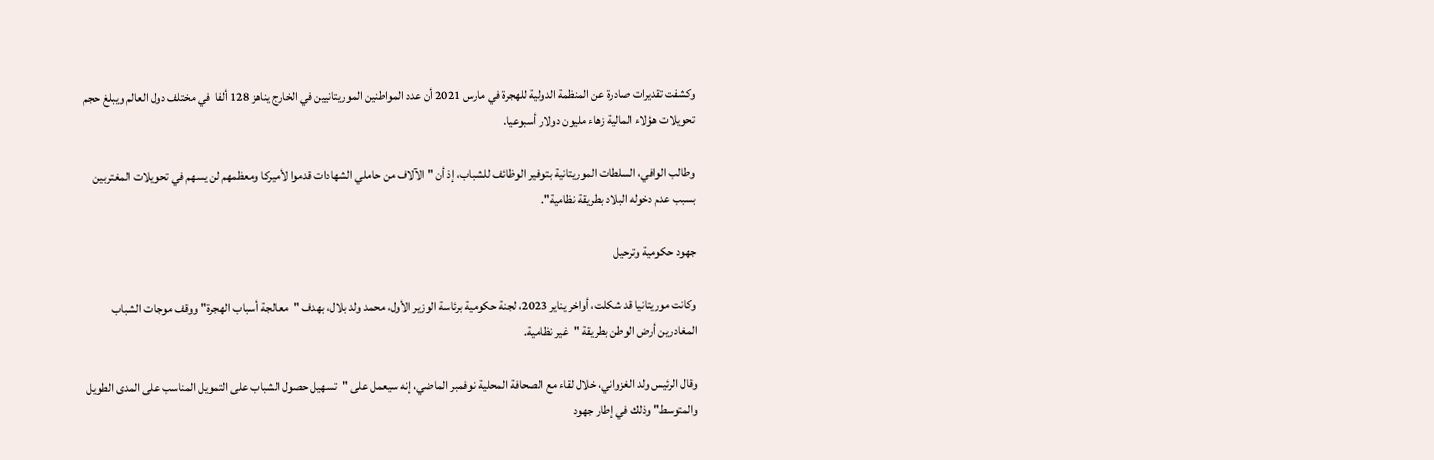وكشفت تقديرات صادرة عن المنظمة الدولية للهجرة في مارس 2021 أن عدد المواطنين الموريتانيين في الخارج يناهز 128 ألفا  في مختلف دول العالم ويبلغ حجم تحويلات هؤلاء المالية زهاء مليون دولار أسبوعيا.

وطالب الوافي، السلطات الموريتانية بتوفير الوظائف للشباب، إذ أن "الآلاف من حاملي الشهادات قدموا لأميركا ومعظمهم لن يسهم في تحويلات المغتربين بسبب عدم دخوله البلاد بطريقة نظامية".

جهود حكومية وترحيل

وكانت موريتانيا قد شكلت، أواخر يناير 2023، لجنة حكومية برئاسة الوزير الأول، محمد ولد بلال، بهدف "معالجة أسباب الهجرة" ووقف موجات الشباب المغادرين أرض الوطن بطريقة "غير نظامية.

وقال الرئيس ولد الغزواني، خلال لقاء مع الصحافة المحلية نوفمبر الماضي، إنه سيعمل على "تسهيل حصول الشباب على التمويل المناسب على المدى الطويل والمتوسط" وذلك في إطار جهود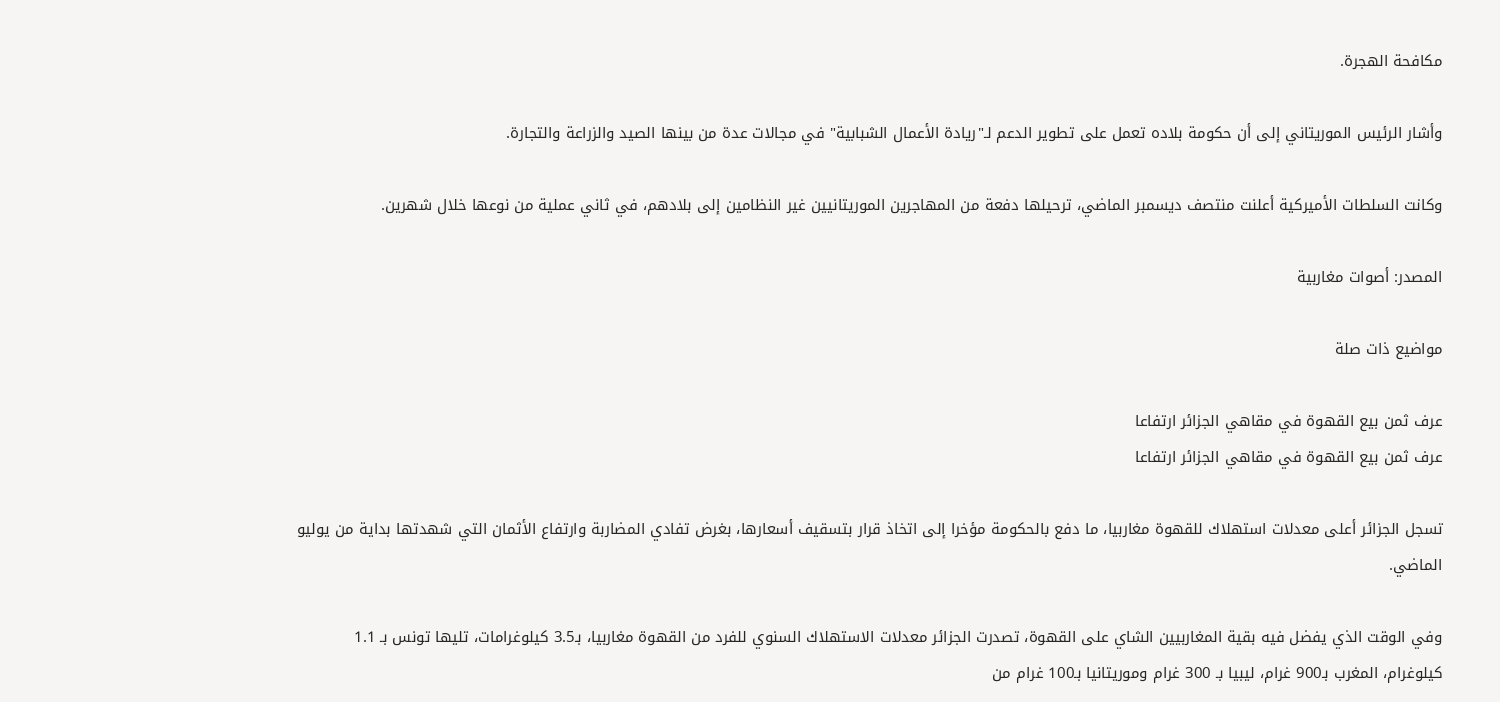مكافحة الهجرة.

وأشار الرئيس الموريتاني إلى أن حكومة بلاده تعمل على تطوير الدعم لـ"ريادة الأعمال الشبابية" في مجالات عدة من بينها الصيد والزراعة والتجارة.

وكانت السلطات الأميركية أعلنت منتصف ديسمبر الماضي، ترحيلها دفعة من المهاجرين الموريتانيين غير النظامين إلى بلادهم، في ثاني عملية من نوعها خلال شهرين.

المصدر: أصوات مغاربية

مواضيع ذات صلة

عرف ثمن بيع القهوة في مقاهي الجزائر ارتفاعا
عرف ثمن بيع القهوة في مقاهي الجزائر ارتفاعا

تسجل الجزائر أعلى معدلات استهلاك للقهوة مغاربيا، ما دفع بالحكومة مؤخرا إلى اتخاذ قرار بتسقيف أسعارها، بغرض تفادي المضاربة وارتفاع الأثمان التي شهدتها بداية من يوليو الماضي.

وفي الوقت الذي يفضل فيه بقية المغاربيين الشاي على القهوة، تصدرت الجزائر معدلات الاستهلاك السنوي للفرد من القهوة مغاربيا، بـ3.5 كيلوغرامات، تليها تونس بـ 1.1 كيلوغرام، المغرب بـ900 غرام، ليبيا بـ 300 غرام وموريتانيا بـ100 غرام من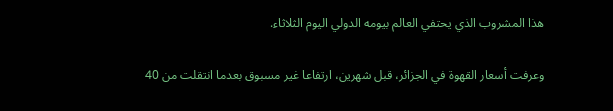هذا المشروب الذي يحتفي العالم بيومه الدولي اليوم الثلاثاء.

وعرفت أسعار القهوة في الجزائر، قبل شهرين، ارتفاعا غير مسبوق بعدما انتقلت من 40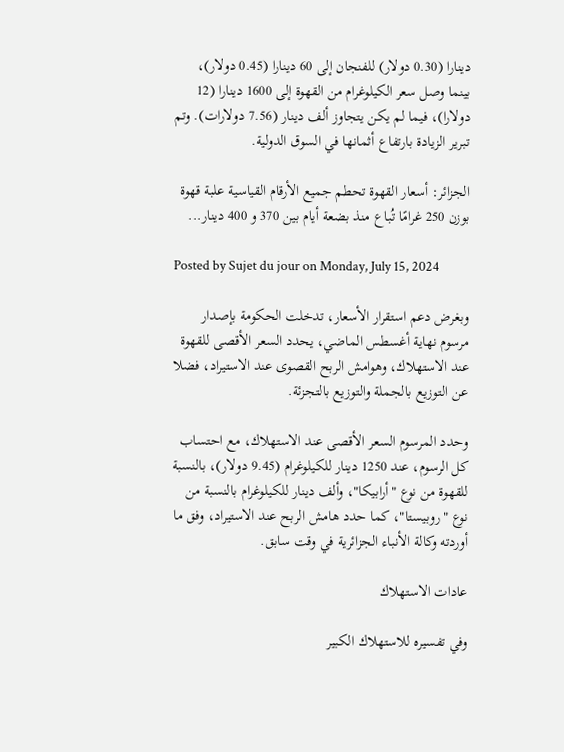دينارا (0.30 دولار) للفنجان إلى 60 دينارا (0.45 دولار)، بينما وصل سعر الكيلوغرام من القهوة إلى 1600 دينارا (12 دولارا)، فيما لم يكن يتجاوز ألف دينار (7.56 دولارات). وتم تبرير الزيادة بارتفاع أثمانها في السوق الدولية.

الجزائر: أسعار القهوة تحطم جميع الأرقام القياسية علبة قهوة بوزن 250 غرامًا تُباع منذ بضعة أيام بين 370 و 400 دينار...

Posted by Sujet du jour on Monday, July 15, 2024

وبغرض دعم استقرار الأسعار، تدخلت الحكومة بإصدار مرسوم نهاية أغسطس الماضي، يحدد السعر الأقصى للقهوة عند الاستهلاك، وهوامش الربح القصوى عند الاستيراد، فضلا عن التوزيع بالجملة والتوزيع بالتجزئة.

وحدد المرسوم السعر الأقصى عند الاستهلاك، مع احتساب كل الرسوم، عند 1250 دينار للكيلوغرام (9.45 دولار)، بالنسبة للقهوة من نوع "أرابيكا"، وألف دينار للكيلوغرام بالنسبة من نوع "روبيستا"، كما حدد هامش الربح عند الاستيراد، وفق ما أوردته وكالة الأنباء الجزائرية في وقت سابق.

عادات الاستهلاك

وفي تفسيره للاستهلاك الكبير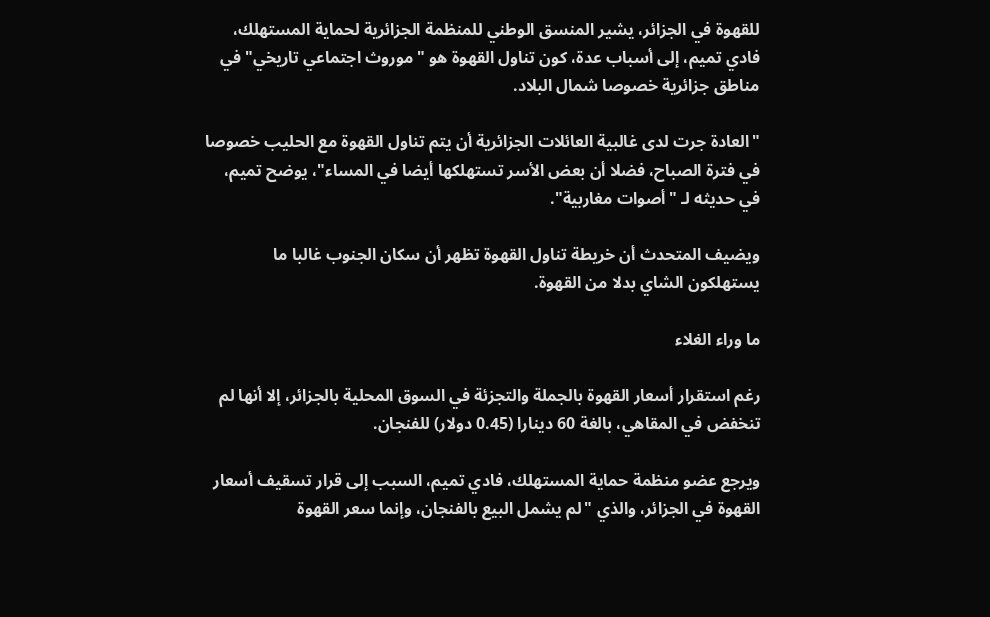للقهوة في الجزائر، يشير المنسق الوطني للمنظمة الجزائرية لحماية المستهلك، فادي تميم، إلى أسباب عدة، كون تناول القهوة هو "موروث اجتماعي تاريخي" في مناطق جزائرية خصوصا شمال البلاد.

"العادة جرت لدى غالبية العائلات الجزائرية أن يتم تناول القهوة مع الحليب خصوصا في فترة الصباح، فضلا أن بعض الأسر تستهلكها أيضا في المساء"، يوضح تميم، في حديثه لـ "أصوات مغاربية".

ويضيف المتحدث أن خريطة تناول القهوة تظهر أن سكان الجنوب غالبا ما يستهلكون الشاي بدلا من القهوة.

ما وراء الغلاء

رغم استقرار أسعار القهوة بالجملة والتجزئة في السوق المحلية بالجزائر، إلا أنها لم تنخفض في المقاهي، بالغة 60 دينارا (0.45 دولار) للفنجان.

ويرجع عضو منظمة حماية المستهلك، فادي تميم، السبب إلى قرار تسقيف أسعار القهوة في الجزائر، والذي "لم يشمل البيع بالفنجان، وإنما سعر القهوة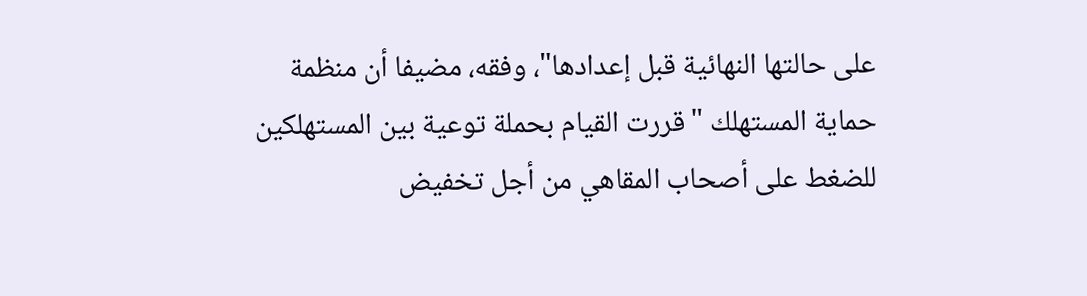على حالتها النهائية قبل إعدادها"، وفقه، مضيفا أن منظمة حماية المستهلك "قررت القيام بحملة توعية بين المستهلكين للضغط على أصحاب المقاهي من أجل تخفيض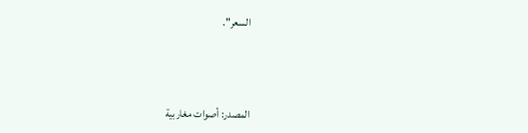السعر".



المصدر: أصوات مغاربية